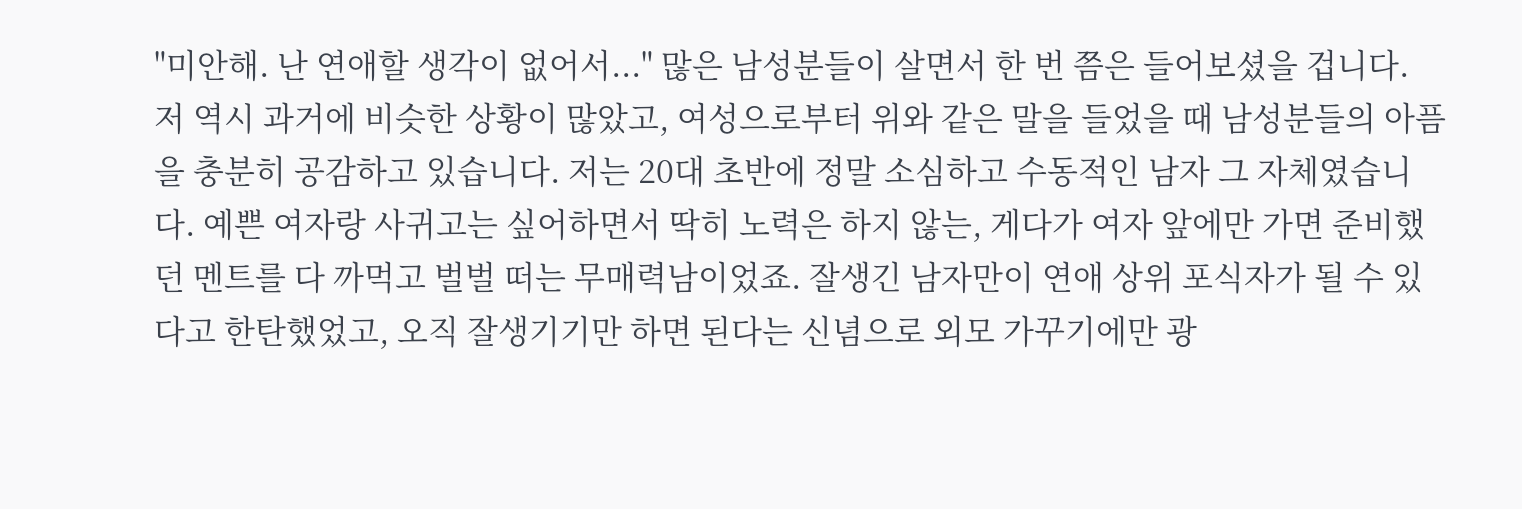"미안해. 난 연애할 생각이 없어서..." 많은 남성분들이 살면서 한 번 쯤은 들어보셨을 겁니다. 저 역시 과거에 비슷한 상황이 많았고, 여성으로부터 위와 같은 말을 들었을 때 남성분들의 아픔을 충분히 공감하고 있습니다. 저는 20대 초반에 정말 소심하고 수동적인 남자 그 자체였습니다. 예쁜 여자랑 사귀고는 싶어하면서 딱히 노력은 하지 않는, 게다가 여자 앞에만 가면 준비했던 멘트를 다 까먹고 벌벌 떠는 무매력남이었죠. 잘생긴 남자만이 연애 상위 포식자가 될 수 있다고 한탄했었고, 오직 잘생기기만 하면 된다는 신념으로 외모 가꾸기에만 광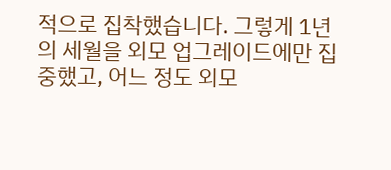적으로 집착했습니다. 그렇게 1년의 세월을 외모 업그레이드에만 집중했고, 어느 정도 외모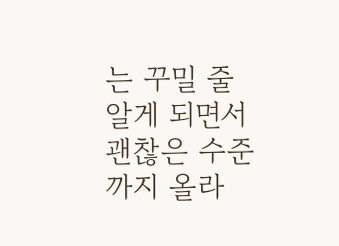는 꾸밀 줄 알게 되면서 괜찮은 수준까지 올라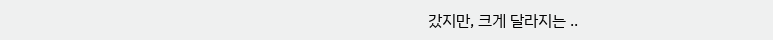갔지만, 크게 달라지는 ..